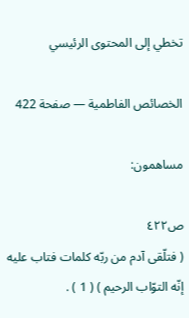تخطي إلى المحتوى الرئيسي

الخصائص الفاطمية — صفحة 422

مساهمون:

ص٤٢٢
( فتلّقى آدم من ربّه كلمات فتاب عليه إنّه التوّاب الرحيم ) ( 1 ) .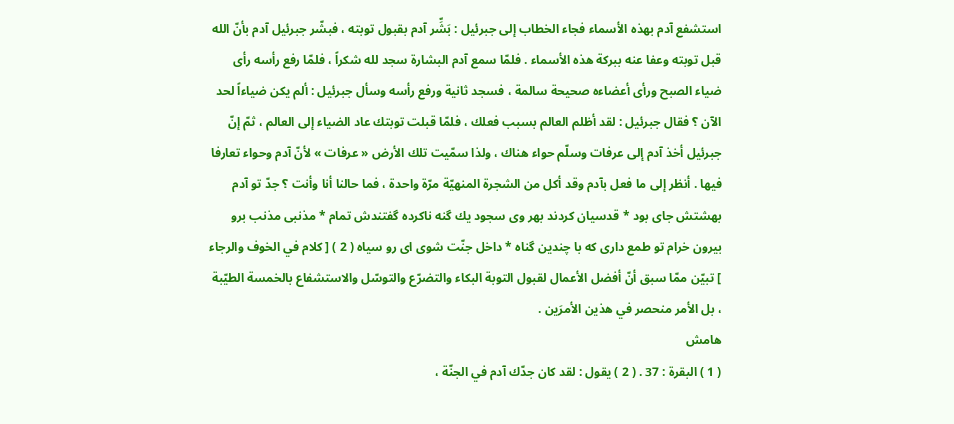استشفع آدم بهذه الأسماء فجاء الخطاب إلى جبرئيل : بَشِّر آدم بقبول توبته ، فبشّر جبرئيل آدم بأنّ الله قبل توبته وعفا عنه ببركة هذه الأسماء . فلمّا سمع آدم البشارة سجد لله شكراً ، فلمّا رفع رأسه رأى ضياء الصبح ورأى أعضاءه صحيحة سالمة ، فسجد ثانية ورفع رأسه وسأل جبرئيل : ألم يكن ضياءاً لحد الآن ؟ فقال جبرئيل : لقد أظلم العالم بسبب فعلك ، فلمّا قبلت توبتك عاد الضياء إلى العالم ، ثمّ إنّ جبرئيل أخذ آدم إلى عرفات وسلّم حواء هناك ، ولذا سمّيت تلك الأرض « عرفات » لأنّ آدم وحواء تعارفا فيها . أنظر إلى ما فعل بآدم وقد أكل من الشجرة المنهيّة مرّة واحدة ، فما حالنا أنا وأنت ؟ جدّ تو آدم بهشتش جاى بود * قدسيان كردند بهر وى سجود يك گنه ناكرده گفتندش تمام * مذنبى مذنب برو بيرون خرام تو طمع دارى كه با چندين گناه * داخل جنّت شوى اى رو سياه ( 2 ) [ كلام في الخوف والرجاء ] تبيّن ممّا سبق أنّ أفضل الأعمال لقبول التوبة البكاء والتضرّع والتوسّل والاستشفاع بالخمسة الطيّبة ، بل الأمر منحصر في هذين الأمرَين .
هامش
( 1 ) البقرة : 37 . ( 2 ) يقول : لقد كان جدّك آدم في الجنّة ،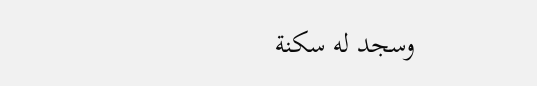وسجد له سكنة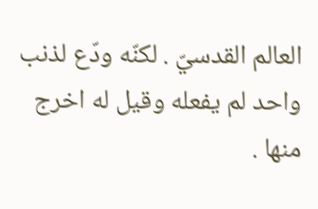العالم القدسيّ . لكنّه ودّع لذنب واحد لم يفعله وقيل له اخرج منها .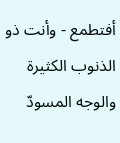أفتطمع - وأنت ذو الذنوب الكثيرة والوجه المسودّ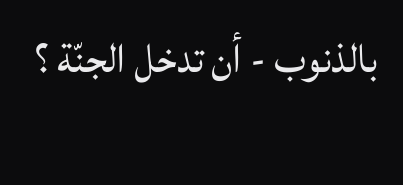بالذنوب - أن تدخل الجنّة ؟